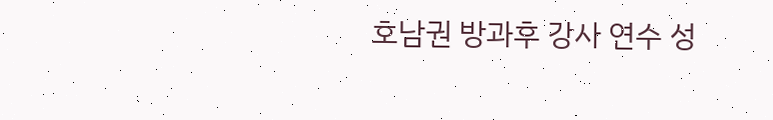호남권 방과후 강사 연수 성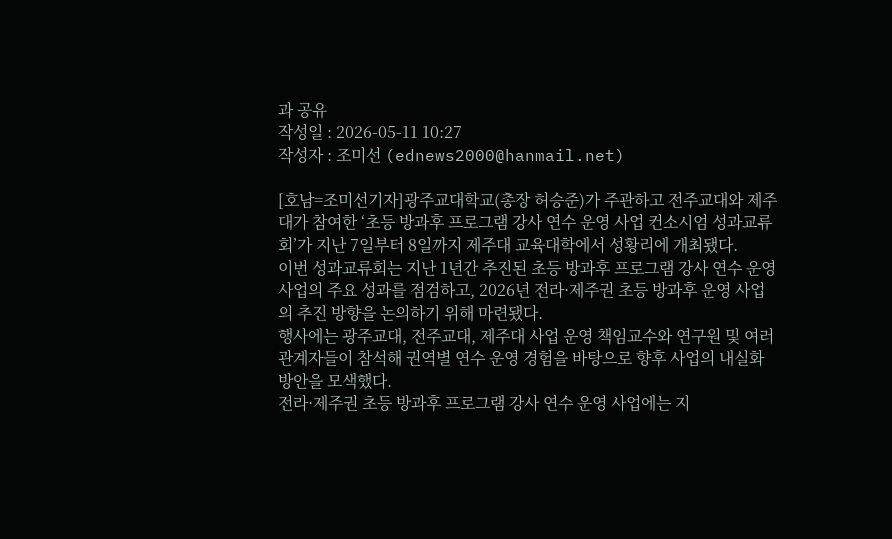과 공유
작성일 : 2026-05-11 10:27
작성자 : 조미선 (ednews2000@hanmail.net)

[호남=조미선기자]광주교대학교(총장 허승준)가 주관하고 전주교대와 제주대가 참여한 ‘초등 방과후 프로그램 강사 연수 운영 사업 컨소시엄 성과교류회’가 지난 7일부터 8일까지 제주대 교육대학에서 성황리에 개최됐다.
이번 성과교류회는 지난 1년간 추진된 초등 방과후 프로그램 강사 연수 운영 사업의 주요 성과를 점검하고, 2026년 전라·제주권 초등 방과후 운영 사업의 추진 방향을 논의하기 위해 마련됐다.
행사에는 광주교대, 전주교대, 제주대 사업 운영 책임교수와 연구원 및 여러 관계자들이 참석해 권역별 연수 운영 경험을 바탕으로 향후 사업의 내실화 방안을 모색했다.
전라·제주권 초등 방과후 프로그램 강사 연수 운영 사업에는 지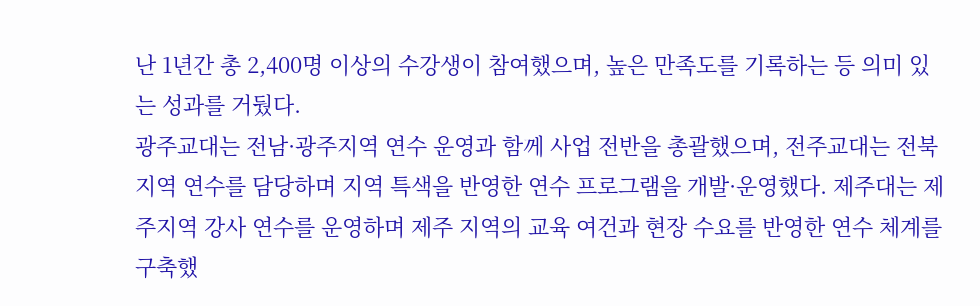난 1년간 총 2,400명 이상의 수강생이 참여했으며, 높은 만족도를 기록하는 등 의미 있는 성과를 거뒀다.
광주교대는 전남·광주지역 연수 운영과 함께 사업 전반을 총괄했으며, 전주교대는 전북지역 연수를 담당하며 지역 특색을 반영한 연수 프로그램을 개발·운영했다. 제주대는 제주지역 강사 연수를 운영하며 제주 지역의 교육 여건과 현장 수요를 반영한 연수 체계를 구축했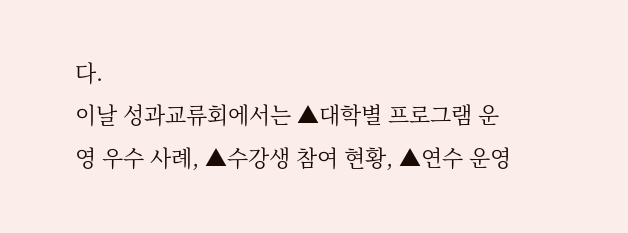다.
이날 성과교류회에서는 ▲대학별 프로그램 운영 우수 사례, ▲수강생 참여 현황, ▲연수 운영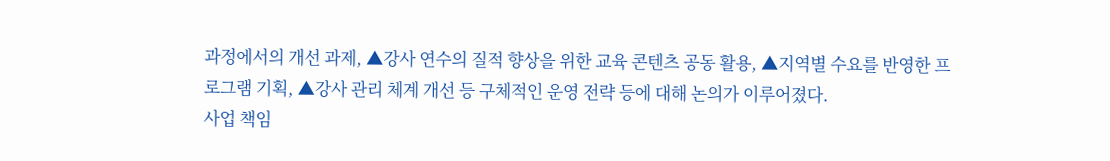과정에서의 개선 과제, ▲강사 연수의 질적 향상을 위한 교육 콘텐츠 공동 활용, ▲지역별 수요를 반영한 프로그램 기획, ▲강사 관리 체계 개선 등 구체적인 운영 전략 등에 대해 논의가 이루어졌다.
사업 책임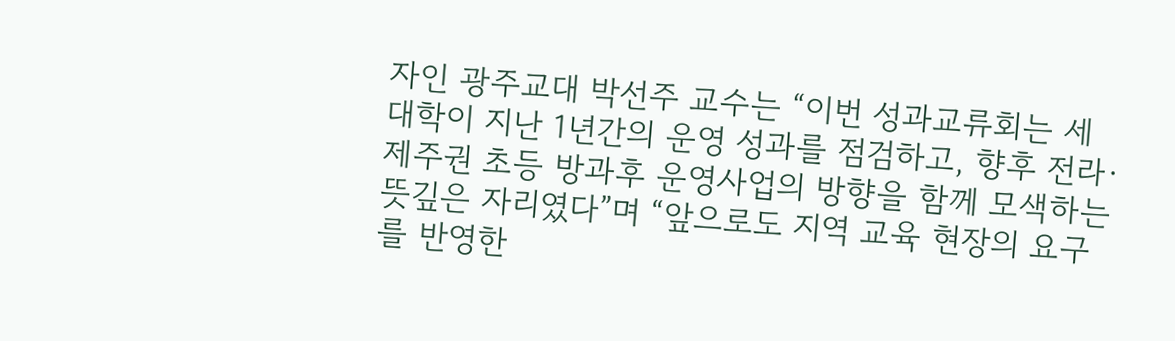자인 광주교대 박선주 교수는 “이번 성과교류회는 세 대학이 지난 1년간의 운영 성과를 점검하고, 향후 전라·제주권 초등 방과후 운영사업의 방향을 함께 모색하는 뜻깊은 자리였다”며 “앞으로도 지역 교육 현장의 요구를 반영한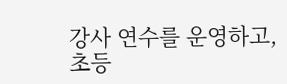강사 연수를 운영하고, 초등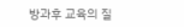방과후 교육의 질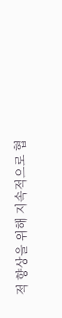적 향상을 위해 지속적으로 협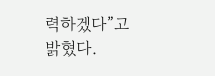력하겠다”고 밝혔다.